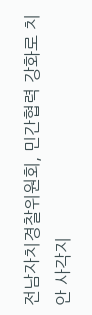전남자치경찰위원회, 민간협력 강화로 치안 사각지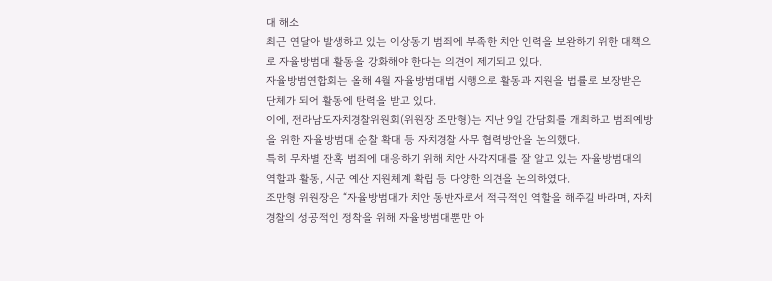대 해소
최근 연달아 발생하고 있는 이상동기 범죄에 부족한 치안 인력을 보완하기 위한 대책으로 자율방범대 활동을 강화해야 한다는 의견이 제기되고 있다.
자율방범연합회는 올해 4월 자율방범대법 시행으로 활동과 지원을 법률로 보장받은 단체가 되어 활동에 탄력을 받고 있다.
이에, 전라남도자치경찰위원회(위원장 조만형)는 지난 9일 간담회를 개최하고 범죄예방을 위한 자율방범대 순찰 확대 등 자치경찰 사무 협력방안을 논의했다.
특히 무차별 잔혹 범죄에 대응하기 위해 치안 사각지대를 잘 알고 있는 자율방범대의 역할과 활동, 시군 예산 지원체계 확립 등 다양한 의견을 논의하였다.
조만형 위원장은 “자율방범대가 치안 동반자로서 적극적인 역할을 해주길 바라며, 자치경찰의 성공적인 정착을 위해 자율방범대뿐만 아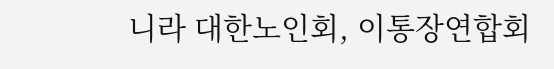니라 대한노인회, 이통장연합회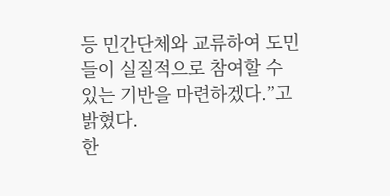등 민간단체와 교류하여 도민들이 실질적으로 참여할 수 있는 기반을 마련하겠다.”고 밝혔다.
한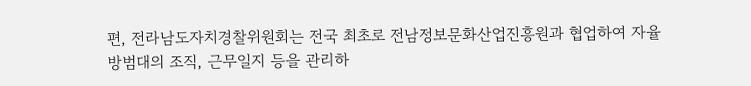편, 전라남도자치경찰위원회는 전국 최초로 전남정보문화산업진흥원과 협업하여 자율방범대의 조직, 근무일지 등을 관리하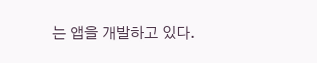는 앱을 개발하고 있다.